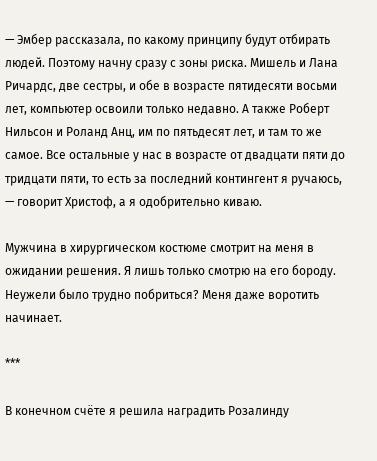— Эмбер рассказала, по какому принципу будут отбирать людей. Поэтому начну сразу с зоны риска. Мишель и Лана Ричардс, две сестры, и обе в возрасте пятидесяти восьми лет, компьютер освоили только недавно. А также Роберт Нильсон и Роланд Анц, им по пятьдесят лет, и там то же самое. Все остальные у нас в возрасте от двадцати пяти до тридцати пяти, то есть за последний контингент я ручаюсь, — говорит Христоф, а я одобрительно киваю.

Мужчина в хирургическом костюме смотрит на меня в ожидании решения. Я лишь только смотрю на его бороду. Неужели было трудно побриться? Меня даже воротить начинает.

***

В конечном счёте я решила наградить Розалинду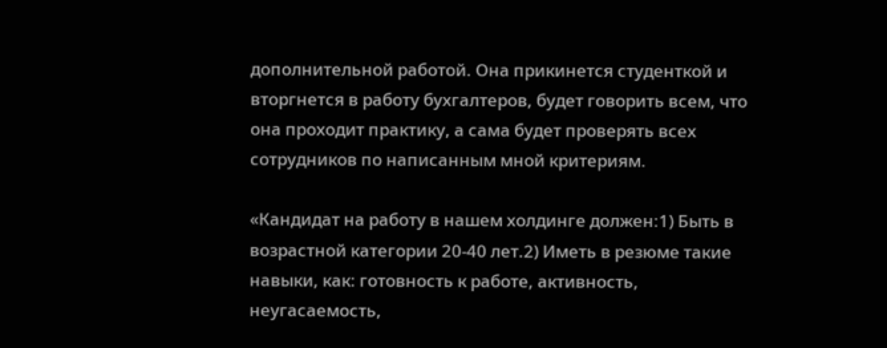дополнительной работой. Она прикинется студенткой и вторгнется в работу бухгалтеров, будет говорить всем, что она проходит практику, а сама будет проверять всех сотрудников по написанным мной критериям.

«Кандидат на работу в нашем холдинге должен:1) Быть в возрастной категории 20-40 лет.2) Иметь в резюме такие навыки, как: готовность к работе, активность, неугасаемость,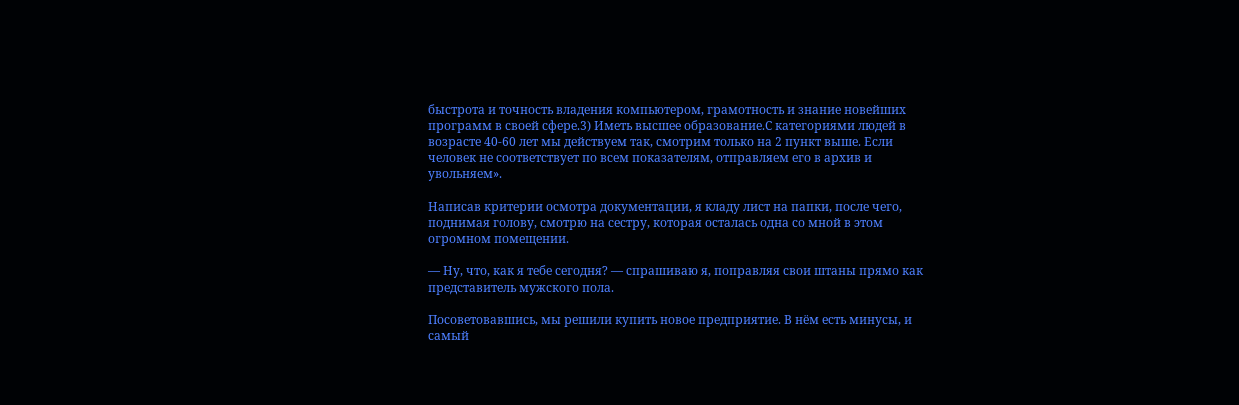быстрота и точность владения компьютером, грамотность и знание новейших программ в своей сфере.3) Иметь высшее образование.С категориями людей в возрасте 40-60 лет мы действуем так, смотрим только на 2 пункт выше. Если человек не соответствует по всем показателям, отправляем его в архив и увольняем».

Написав критерии осмотра документации, я кладу лист на папки, после чего, поднимая голову, смотрю на сестру, которая осталась одна со мной в этом огромном помещении.

— Ну, что, как я тебе сегодня? — спрашиваю я, поправляя свои штаны прямо как представитель мужского пола.

Посоветовавшись, мы решили купить новое предприятие. В нём есть минусы, и самый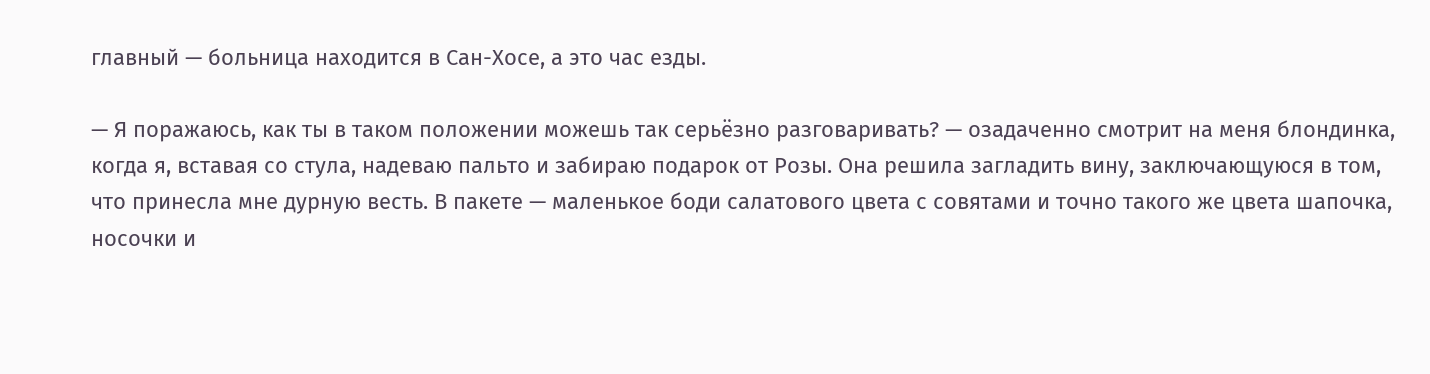главный — больница находится в Сан-Хосе, а это час езды.

— Я поражаюсь, как ты в таком положении можешь так серьёзно разговаривать? — озадаченно смотрит на меня блондинка, когда я, вставая со стула, надеваю пальто и забираю подарок от Розы. Она решила загладить вину, заключающуюся в том, что принесла мне дурную весть. В пакете — маленькое боди салатового цвета с совятами и точно такого же цвета шапочка, носочки и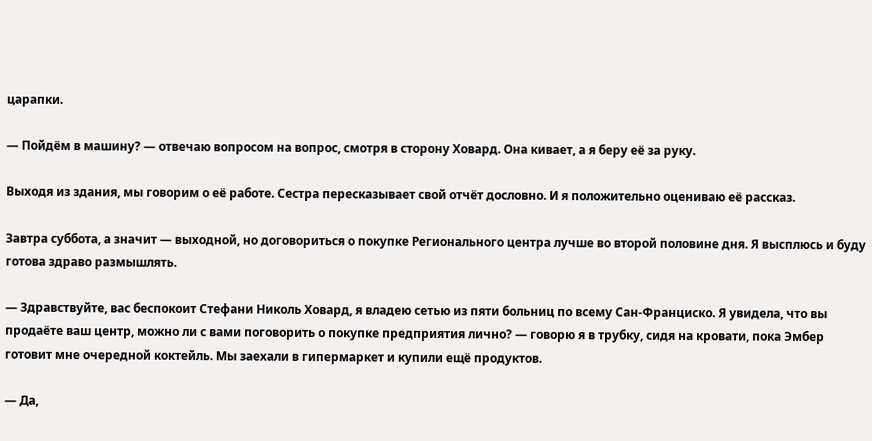царапки.

— Пойдём в машину? — отвечаю вопросом на вопрос, смотря в сторону Ховард. Она кивает, а я беру её за руку.

Выходя из здания, мы говорим о её работе. Сестра пересказывает свой отчёт дословно. И я положительно оцениваю её рассказ.

Завтра суббота, а значит — выходной, но договориться о покупке Регионального центра лучше во второй половине дня. Я высплюсь и буду готова здраво размышлять.

— Здравствуйте, вас беспокоит Стефани Николь Ховард, я владею сетью из пяти больниц по всему Сан-Франциско. Я увидела, что вы продаёте ваш центр, можно ли с вами поговорить о покупке предприятия лично? — говорю я в трубку, сидя на кровати, пока Эмбер готовит мне очередной коктейль. Мы заехали в гипермаркет и купили ещё продуктов.

— Да,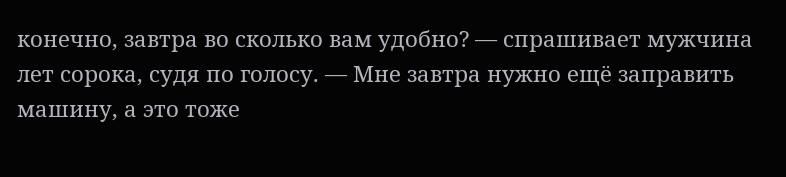конечно, завтра во сколько вам удобно? — спрашивает мужчина лет сорока, судя по голосу. — Мне завтра нужно ещё заправить машину, а это тоже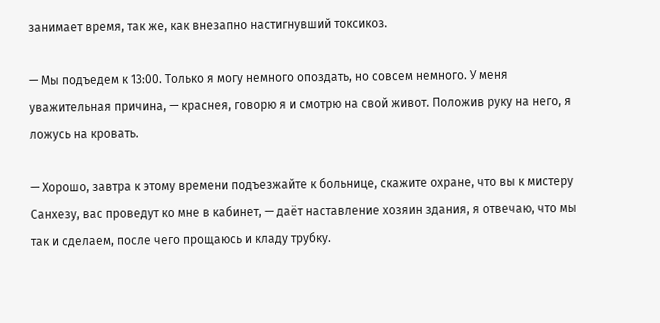занимает время, так же, как внезапно настигнувший токсикоз.

— Мы подъедем к 13:00. Только я могу немного опоздать, но совсем немного. У меня уважительная причина, — краснея, говорю я и смотрю на свой живот. Положив руку на него, я ложусь на кровать.

— Хорошо, завтра к этому времени подъезжайте к больнице, скажите охране, что вы к мистеру Санхезу, вас проведут ко мне в кабинет, — даёт наставление хозяин здания, я отвечаю, что мы так и сделаем, после чего прощаюсь и кладу трубку.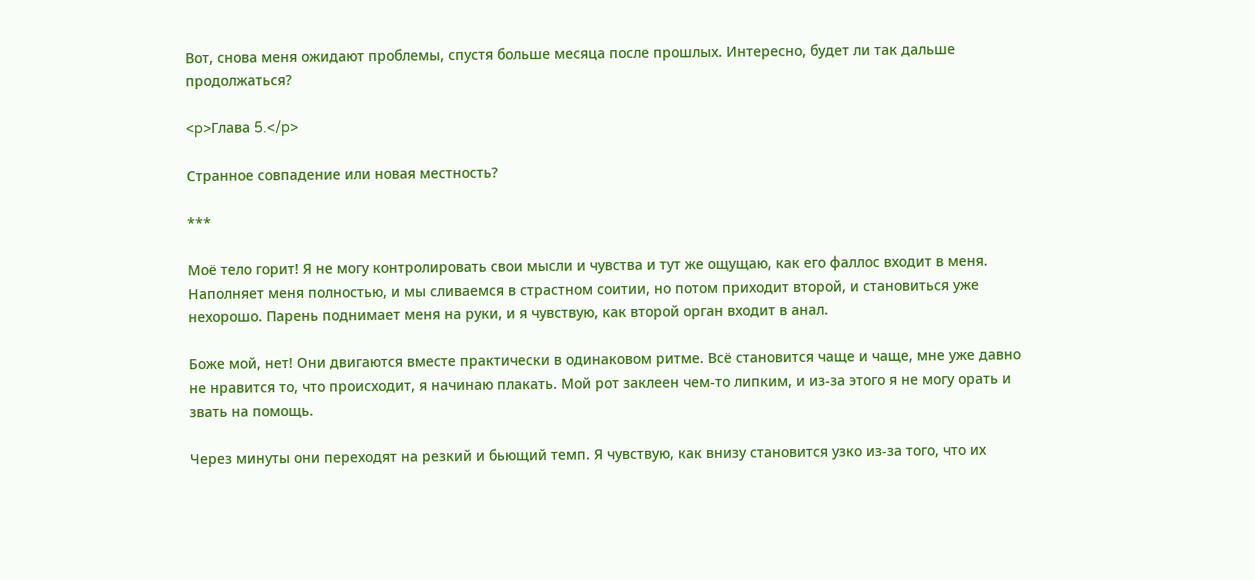Вот, снова меня ожидают проблемы, спустя больше месяца после прошлых. Интересно, будет ли так дальше продолжаться?

<p>Глава 5.</p>

Странное совпадение или новая местность?

***

Моё тело горит! Я не могу контролировать свои мысли и чувства и тут же ощущаю, как его фаллос входит в меня. Наполняет меня полностью, и мы сливаемся в страстном соитии, но потом приходит второй, и становиться уже нехорошо. Парень поднимает меня на руки, и я чувствую, как второй орган входит в анал.

Боже мой, нет! Они двигаются вместе практически в одинаковом ритме. Всё становится чаще и чаще, мне уже давно не нравится то, что происходит, я начинаю плакать. Мой рот заклеен чем-то липким, и из-за этого я не могу орать и звать на помощь.

Через минуты они переходят на резкий и бьющий темп. Я чувствую, как внизу становится узко из-за того, что их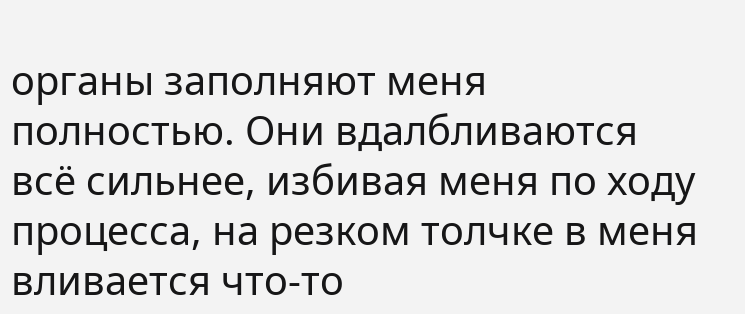органы заполняют меня полностью. Они вдалбливаются всё сильнее, избивая меня по ходу процесса, на резком толчке в меня вливается что-то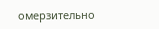омерзительно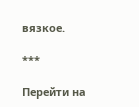вязкое.

***

Перейти на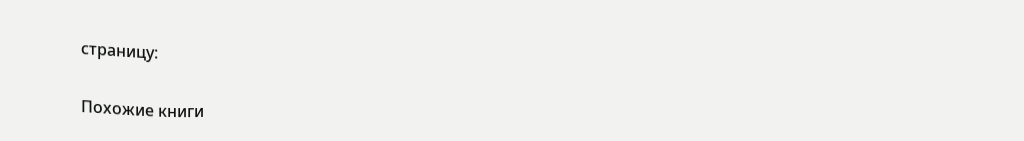страницу:

Похожие книги